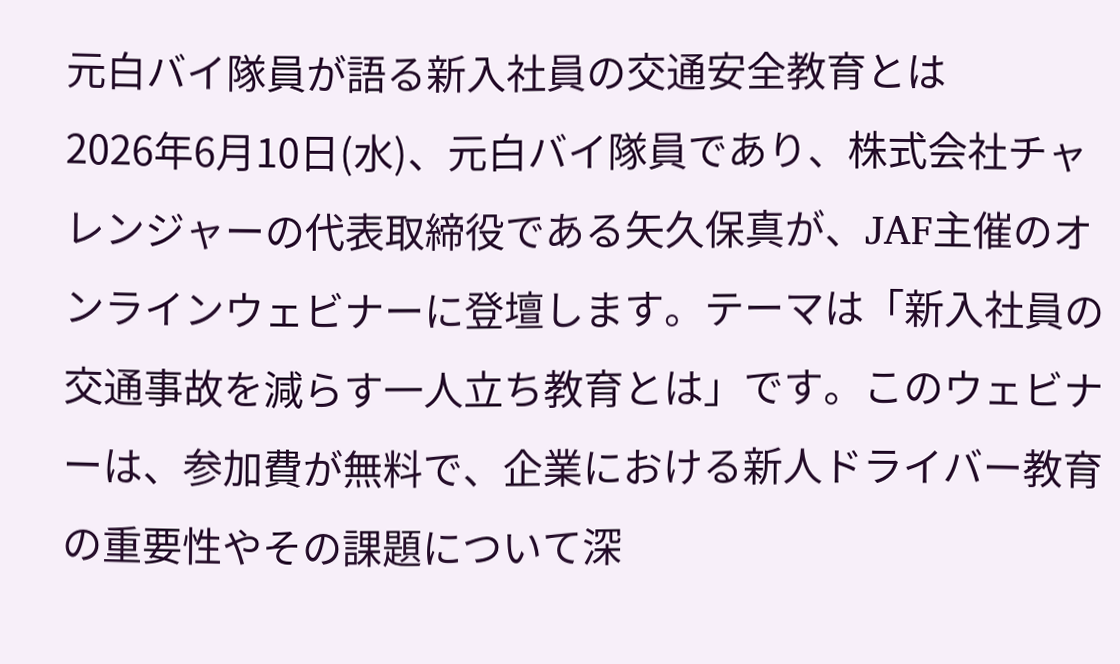元白バイ隊員が語る新入社員の交通安全教育とは
2026年6月10日(水)、元白バイ隊員であり、株式会社チャレンジャーの代表取締役である矢久保真が、JAF主催のオンラインウェビナーに登壇します。テーマは「新入社員の交通事故を減らす一人立ち教育とは」です。このウェビナーは、参加費が無料で、企業における新人ドライバー教育の重要性やその課題について深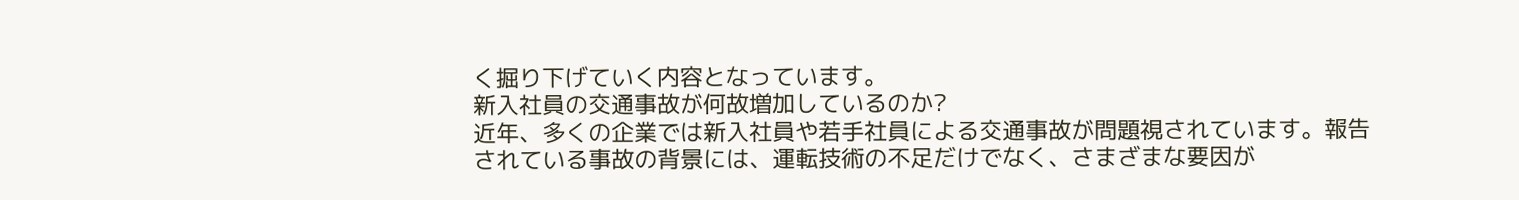く掘り下げていく内容となっています。
新入社員の交通事故が何故増加しているのか?
近年、多くの企業では新入社員や若手社員による交通事故が問題視されています。報告されている事故の背景には、運転技術の不足だけでなく、さまざまな要因が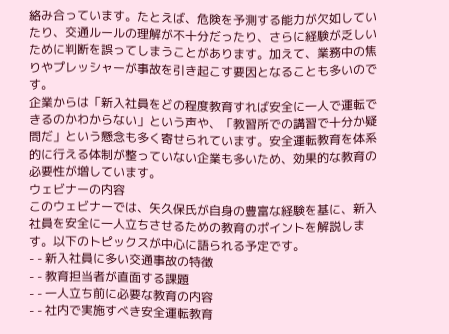絡み合っています。たとえば、危険を予測する能力が欠如していたり、交通ルールの理解が不十分だったり、さらに経験が乏しいために判断を誤ってしまうことがあります。加えて、業務中の焦りやプレッシャーが事故を引き起こす要因となることも多いのです。
企業からは「新入社員をどの程度教育すれば安全に一人で運転できるのかわからない」という声や、「教習所での講習で十分か疑問だ」という懸念も多く寄せられています。安全運転教育を体系的に行える体制が整っていない企業も多いため、効果的な教育の必要性が増しています。
ウェビナーの内容
このウェビナーでは、矢久保氏が自身の豊富な経験を基に、新入社員を安全に一人立ちさせるための教育のポイントを解説します。以下のトピックスが中心に語られる予定です。
- - 新入社員に多い交通事故の特徴
- - 教育担当者が直面する課題
- - 一人立ち前に必要な教育の内容
- - 社内で実施すべき安全運転教育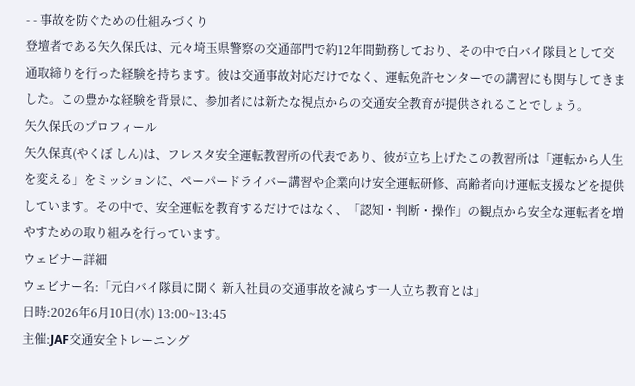- - 事故を防ぐための仕組みづくり
登壇者である矢久保氏は、元々埼玉県警察の交通部門で約12年間勤務しており、その中で白バイ隊員として交通取締りを行った経験を持ちます。彼は交通事故対応だけでなく、運転免許センターでの講習にも関与してきました。この豊かな経験を背景に、参加者には新たな視点からの交通安全教育が提供されることでしょう。
矢久保氏のプロフィール
矢久保真(やくぼ しん)は、フレスタ安全運転教習所の代表であり、彼が立ち上げたこの教習所は「運転から人生を変える」をミッションに、ペーパードライバー講習や企業向け安全運転研修、高齢者向け運転支援などを提供しています。その中で、安全運転を教育するだけではなく、「認知・判断・操作」の観点から安全な運転者を増やすための取り組みを行っています。
ウェビナー詳細
ウェビナー名:「元白バイ隊員に聞く 新入社員の交通事故を減らす一人立ち教育とは」
日時:2026年6月10日(水) 13:00~13:45
主催:JAF交通安全トレーニング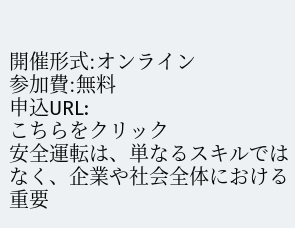開催形式:オンライン
参加費:無料
申込URL:
こちらをクリック
安全運転は、単なるスキルではなく、企業や社会全体における重要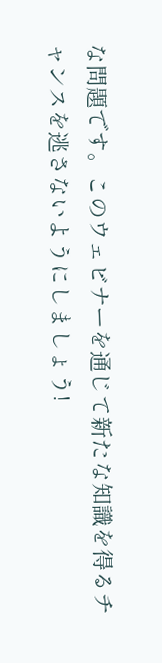な問題です。このウェビナーを通じて新たな知識を得るチャンスを逃さないようにしましょう!